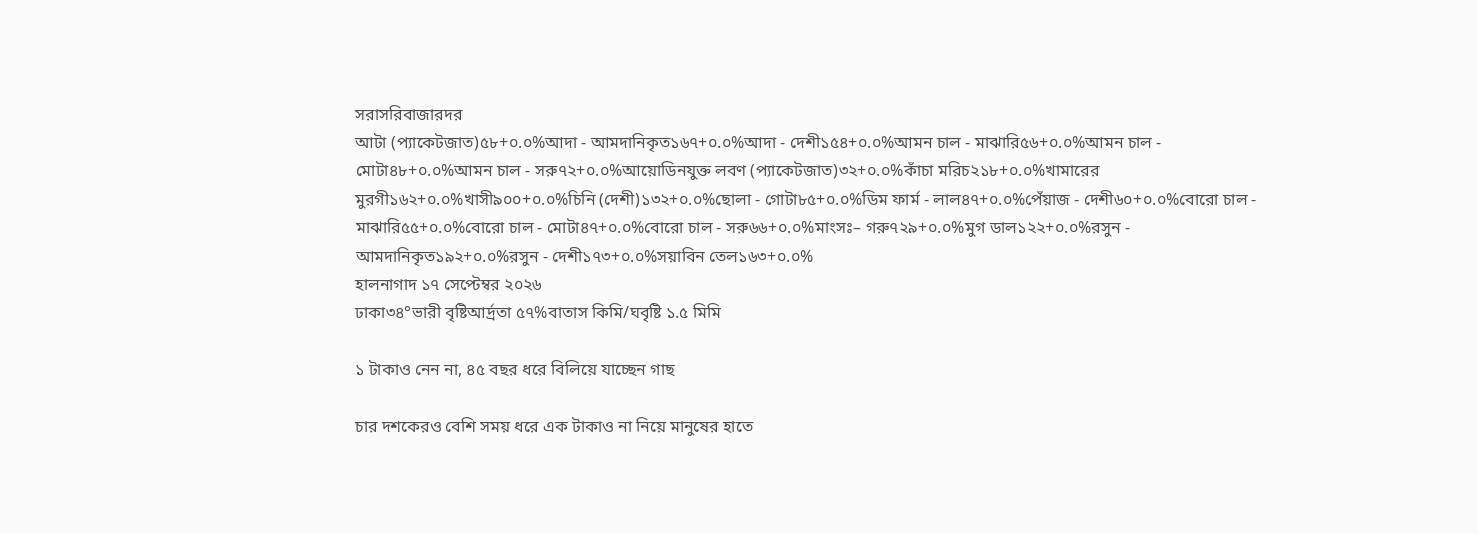সরাসরিবাজারদর
আটা (প্যাকেটজাত)৫৮+০.০%আদা - আমদানিকৃত১৬৭+০.০%আদা - দেশী১৫৪+০.০%আমন চাল - মাঝারি৫৬+০.০%আমন চাল - মোটা৪৮+০.০%আমন চাল - সরু৭২+০.০%আয়োডিনযুক্ত লবণ (প্যাকেটজাত)৩২+০.০%কাঁচা মরিচ২১৮+০.০%খামারের মুরগী১৬২+০.০%খাসী৯০০+০.০%চিনি (দেশী)১৩২+০.০%ছোলা - গোটা৮৫+০.০%ডিম ফার্ম - লাল৪৭+০.০%পেঁয়াজ - দেশী৬০+০.০%বোরো চাল - মাঝারি৫৫+০.০%বোরো চাল - মোটা৪৭+০.০%বোরো চাল - সরু৬৬+০.০%মাংসঃ– গরু৭২৯+০.০%মুগ ডাল১২২+০.০%রসুন - আমদানিকৃত১৯২+০.০%রসুন - দেশী১৭৩+০.০%সয়াবিন তেল১৬৩+০.০%
হালনাগাদ ১৭ সেপ্টেম্বর ২০২৬
ঢাকা৩৪°ভারী বৃষ্টিআর্দ্রতা ৫৭%বাতাস কিমি/ঘবৃষ্টি ১.৫ মিমি

১ টাকাও নেন না, ৪৫ বছর ধরে বিলিয়ে যাচ্ছেন গাছ

চার দশকেরও বেশি সময় ধরে এক টাকাও না নিয়ে মানুষের হাতে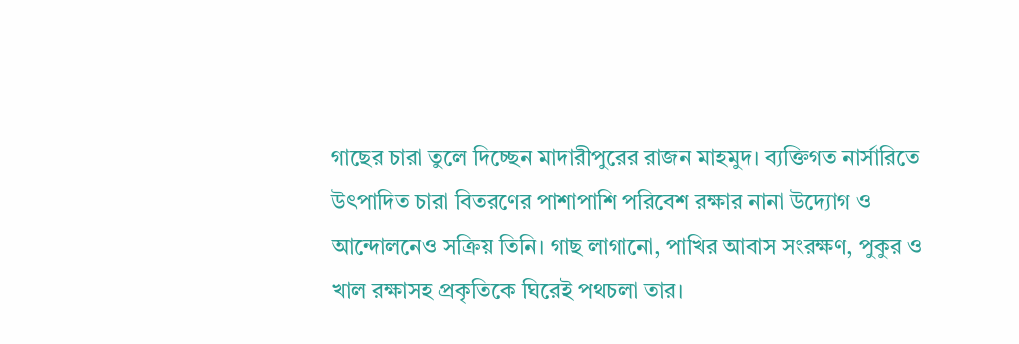গাছের চারা তুলে দিচ্ছেন মাদারীপুরের রাজন মাহমুদ। ব্যক্তিগত নার্সারিতে উৎপাদিত চারা বিতরণের পাশাপাশি পরিবেশ রক্ষার নানা উদ্যোগ ও আন্দোলনেও সক্রিয় তিনি। গাছ লাগানো, পাখির আবাস সংরক্ষণ, পুকুর ও খাল রক্ষাসহ প্রকৃতিকে ঘিরেই পথচলা তার।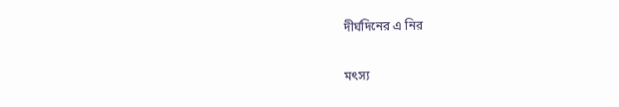দীর্ঘদিনের এ নির

মৎস্য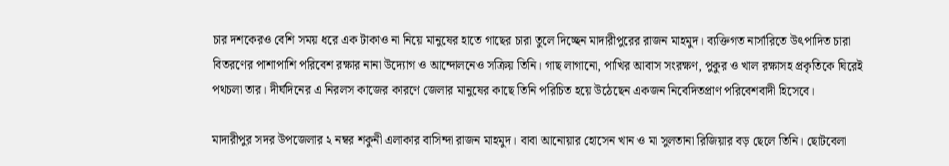চার দশকেরও বেশি সময় ধরে এক টাকাও না নিয়ে মানুষের হাতে গাছের চারা তুলে দিচ্ছেন মাদারীপুরের রাজন মাহমুদ। ব্যক্তিগত নার্সারিতে উৎপাদিত চারা বিতরণের পাশাপাশি পরিবেশ রক্ষার নানা উদ্যোগ ও আন্দোলনেও সক্রিয় তিনি। গাছ লাগানো, পাখির আবাস সংরক্ষণ, পুকুর ও খাল রক্ষাসহ প্রকৃতিকে ঘিরেই পথচলা তার। দীর্ঘদিনের এ নিরলস কাজের কারণে জেলার মানুষের কাছে তিনি পরিচিত হয়ে উঠেছেন একজন নিবেদিতপ্রাণ পরিবেশবাদী হিসেবে।

মাদারীপুর সদর উপজেলার ২ নম্বর শকুনী এলাকার বাসিন্দা রাজন মাহমুদ। বাবা আনোয়ার হোসেন খান ও মা সুলতানা রিজিয়ার বড় ছেলে তিনি। ছোটবেলা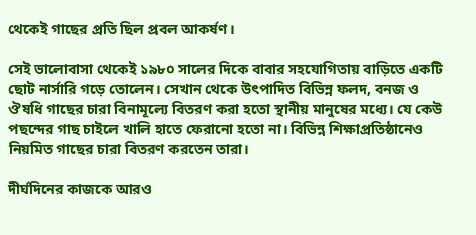থেকেই গাছের প্রতি ছিল প্রবল আকর্ষণ।

সেই ভালোবাসা থেকেই ১৯৮০ সালের দিকে বাবার সহযোগিতায় বাড়িতে একটি ছোট নার্সারি গড়ে তোলেন। সেখান থেকে উৎপাদিত বিভিন্ন ফলদ, বনজ ও ঔষধি গাছের চারা বিনামূল্যে বিতরণ করা হতো স্থানীয় মানুষের মধ্যে। যে কেউ পছন্দের গাছ চাইলে খালি হাতে ফেরানো হতো না। বিভিন্ন শিক্ষাপ্রতিষ্ঠানেও নিয়মিত গাছের চারা বিতরণ করতেন তারা।

দীর্ঘদিনের কাজকে আরও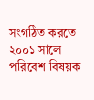সংগঠিত করতে ২০০১ সালে পরিবেশ বিষয়ক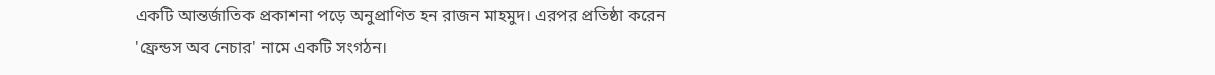একটি আন্তর্জাতিক প্রকাশনা পড়ে অনুপ্রাণিত হন রাজন মাহমুদ। এরপর প্রতিষ্ঠা করেন 'ফ্রেন্ডস অব নেচার' নামে একটি সংগঠন।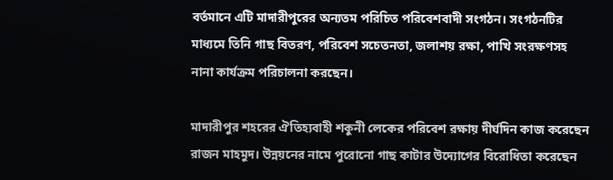বর্তমানে এটি মাদারীপুরের অন্যতম পরিচিত পরিবেশবাদী সংগঠন। সংগঠনটির মাধ্যমে তিনি গাছ বিতরণ, পরিবেশ সচেতনতা, জলাশয় রক্ষা, পাখি সংরক্ষণসহ নানা কার্যক্রম পরিচালনা করছেন।

মাদারীপুর শহরের ঐতিহ্যবাহী শকুনী লেকের পরিবেশ রক্ষায় দীর্ঘদিন কাজ করেছেন রাজন মাহমুদ। উন্নয়নের নামে পুরোনো গাছ কাটার উদ্যোগের বিরোধিতা করেছেন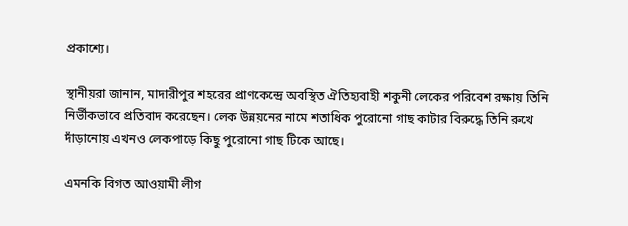প্রকাশ্যে।

স্থানীয়রা জানান, মাদারীপুর শহরের প্রাণকেন্দ্রে অবস্থিত ঐতিহ্যবাহী শকুনী লেকের পরিবেশ রক্ষায় তিনি নির্ভীকভাবে প্রতিবাদ করেছেন। লেক উন্নয়নের নামে শতাধিক পুরোনো গাছ কাটার বিরুদ্ধে তিনি রুখে দাঁড়ানোয় এখনও লেকপাড়ে কিছু পুরোনো গাছ টিকে আছে।

এমনকি বিগত আওয়ামী লীগ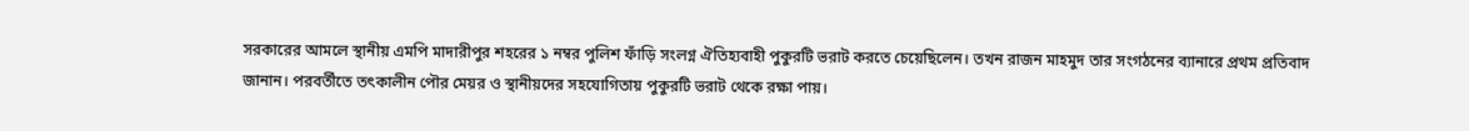সরকারের আমলে স্থানীয় এমপি মাদারীপুর শহরের ১ নম্বর পুলিশ ফাঁড়ি সংলগ্ন ঐতিহ্যবাহী পুকুরটি ভরাট করতে চেয়েছিলেন। তখন রাজন মাহমুদ তার সংগঠনের ব্যানারে প্রথম প্রতিবাদ জানান। পরবর্তীতে তৎকালীন পৌর মেয়র ও স্থানীয়দের সহযোগিতায় পুকুরটি ভরাট থেকে রক্ষা পায়।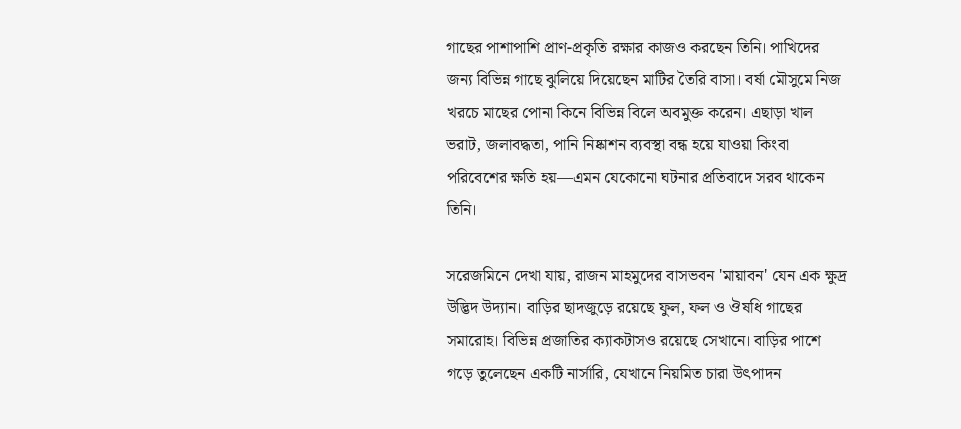গাছের পাশাপাশি প্রাণ-প্রকৃতি রক্ষার কাজও করছেন তিনি। পাখিদের জন্য বিভিন্ন গাছে ঝুলিয়ে দিয়েছেন মাটির তৈরি বাসা। বর্ষা মৌসুমে নিজ খরচে মাছের পোনা কিনে বিভিন্ন বিলে অবমুক্ত করেন। এছাড়া খাল ভরাট, জলাবদ্ধতা, পানি নিষ্কাশন ব্যবস্থা বন্ধ হয়ে যাওয়া কিংবা পরিবেশের ক্ষতি হয়—এমন যেকোনো ঘটনার প্রতিবাদে সরব থাকেন তিনি।

সরেজমিনে দেখা যায়, রাজন মাহমুদের বাসভবন 'মায়াবন' যেন এক ক্ষুদ্র উদ্ভিদ উদ্যান। বাড়ির ছাদজুড়ে রয়েছে ফুল, ফল ও ঔষধি গাছের সমারোহ। বিভিন্ন প্রজাতির ক্যাকটাসও রয়েছে সেখানে। বাড়ির পাশে গড়ে তুলেছেন একটি নার্সারি, যেখানে নিয়মিত চারা উৎপাদন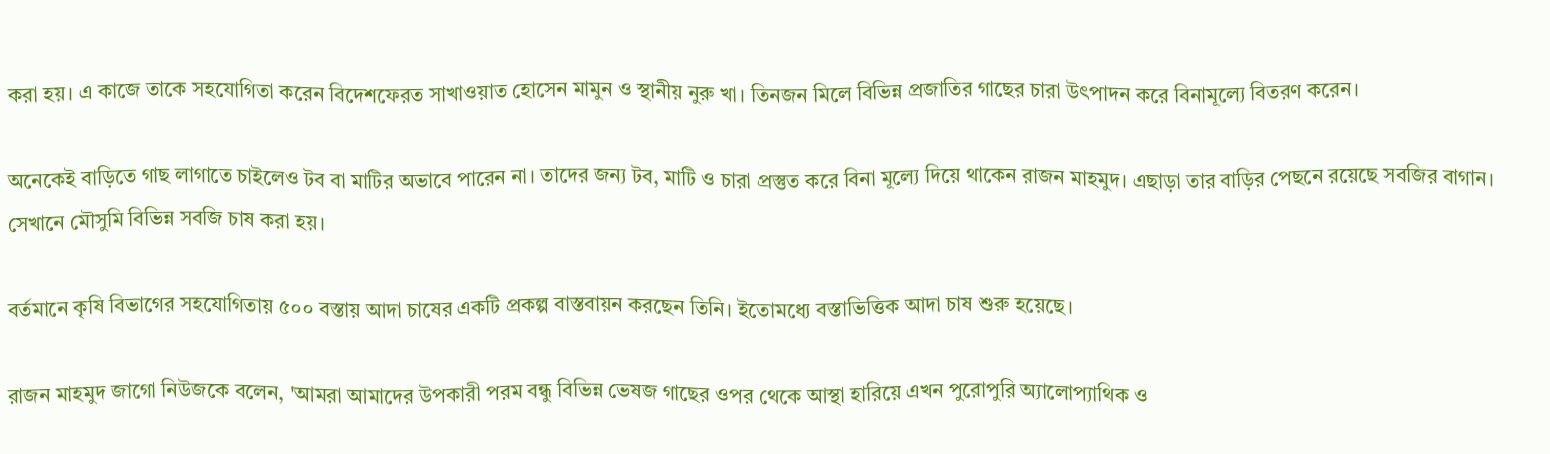করা হয়। এ কাজে তাকে সহযোগিতা করেন বিদেশফেরত সাখাওয়াত হোসেন মামুন ও স্থানীয় নুরু খা। তিনজন মিলে বিভিন্ন প্রজাতির গাছের চারা উৎপাদন করে বিনামূল্যে বিতরণ করেন।

অনেকেই বাড়িতে গাছ লাগাতে চাইলেও টব বা মাটির অভাবে পারেন না। তাদের জন্য টব, মাটি ও চারা প্রস্তুত করে বিনা মূল্যে দিয়ে থাকেন রাজন মাহমুদ। এছাড়া তার বাড়ির পেছনে রয়েছে সবজির বাগান। সেখানে মৌসুমি বিভিন্ন সবজি চাষ করা হয়।

বর্তমানে কৃষি বিভাগের সহযোগিতায় ৫০০ বস্তায় আদা চাষের একটি প্রকল্প বাস্তবায়ন করছেন তিনি। ইতোমধ্যে বস্তাভিত্তিক আদা চাষ শুরু হয়েছে।

রাজন মাহমুদ জাগো নিউজকে বলেন, 'আমরা আমাদের উপকারী পরম বন্ধু বিভিন্ন ভেষজ গাছের ওপর থেকে আস্থা হারিয়ে এখন পুরোপুরি অ্যালোপ্যাথিক ও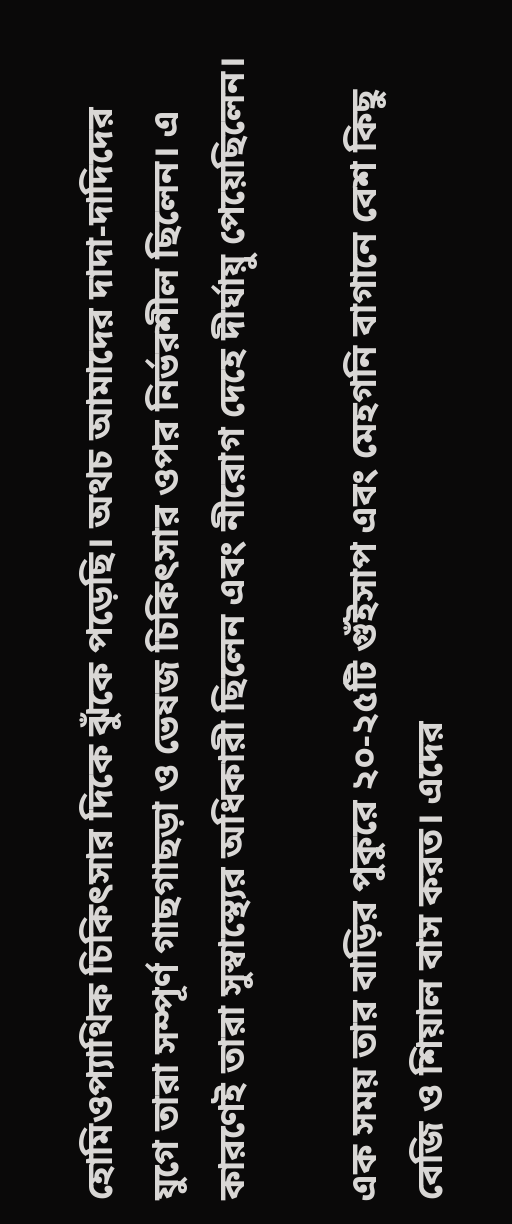হোমিওপ্যাথিক চিকিৎসার দিকে ঝুঁকে পড়েছি। অথচ আমাদের দাদা-দাদিদের যুগে তারা সম্পূর্ণ গাছগাছড়া ও ভেষজ চিকিৎসার ওপর নির্ভরশীল ছিলেন। এ কারণেই তারা সুস্বাস্থ্যের অধিকারী ছিলেন এবং নীরোগ দেহে দীর্ঘায়ু পেয়েছিলেন।

এক সময় তার বাড়ির পুকুরে ২০-২৫টি গুঁইসাপ এবং মেহগনি বাগানে বেশ কিছু বেজি ও শিয়াল বাস করত। এদের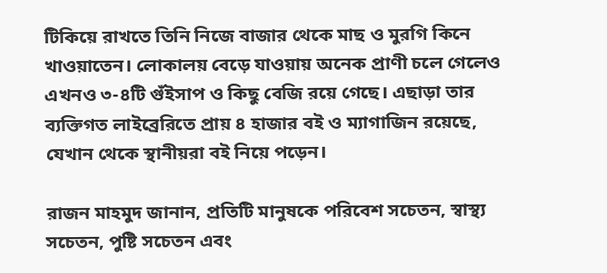টিকিয়ে রাখতে তিনি নিজে বাজার থেকে মাছ ও মুরগি কিনে খাওয়াতেন। লোকালয় বেড়ে যাওয়ায় অনেক প্রাণী চলে গেলেও এখনও ৩-৪টি গুঁইসাপ ও কিছু বেজি রয়ে গেছে। এছাড়া তার ব্যক্তিগত লাইব্রেরিতে প্রায় ৪ হাজার বই ও ম্যাগাজিন রয়েছে, যেখান থেকে স্থানীয়রা বই নিয়ে পড়েন।

রাজন মাহমুদ জানান, প্রতিটি মানুষকে পরিবেশ সচেতন, স্বাস্থ্য সচেতন, পুষ্টি সচেতন এবং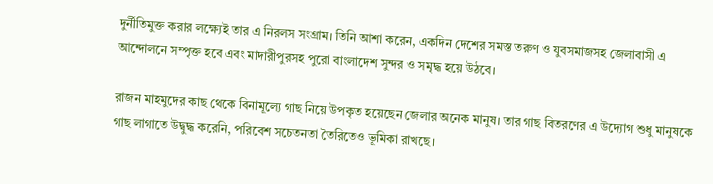দুর্নীতিমুক্ত করার লক্ষ্যেই তার এ নিরলস সংগ্রাম। তিনি আশা করেন, একদিন দেশের সমস্ত তরুণ ও যুবসমাজসহ জেলাবাসী এ আন্দোলনে সম্পৃক্ত হবে এবং মাদারীপুরসহ পুরো বাংলাদেশ সুন্দর ও সমৃদ্ধ হয়ে উঠবে।

রাজন মাহমুদের কাছ থেকে বিনামূল্যে গাছ নিয়ে উপকৃত হয়েছেন জেলার অনেক মানুষ। তার গাছ বিতরণের এ উদ্যোগ শুধু মানুষকে গাছ লাগাতে উদ্বুদ্ধ করেনি, পরিবেশ সচেতনতা তৈরিতেও ভূমিকা রাখছে।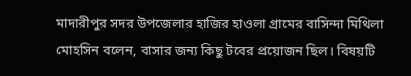মাদারীপুর সদর উপজেলার হাজির হাওলা গ্রামের বাসিন্দা মিথিলা মোহসিন বলেন, বাসার জন্য কিছু টবের প্রয়োজন ছিল। বিষয়টি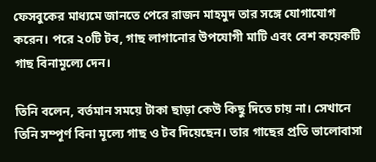ফেসবুকের মাধ্যমে জানতে পেরে রাজন মাহমুদ তার সঙ্গে যোগাযোগ করেন। পরে ২০টি টব, গাছ লাগানোর উপযোগী মাটি এবং বেশ কয়েকটি গাছ বিনামূল্যে দেন।

তিনি বলেন, বর্তমান সময়ে টাকা ছাড়া কেউ কিছু দিতে চায় না। সেখানে তিনি সম্পূর্ণ বিনা মূল্যে গাছ ও টব দিয়েছেন। তার গাছের প্রতি ভালোবাসা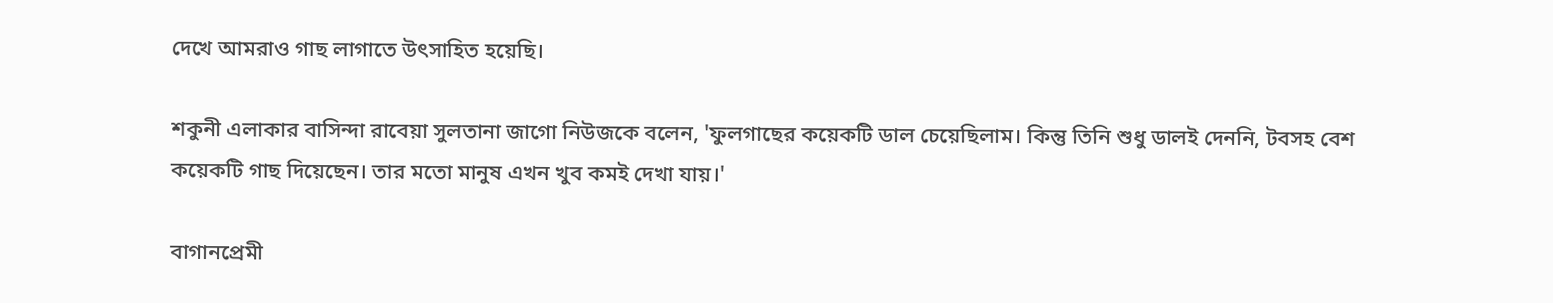দেখে আমরাও গাছ লাগাতে উৎসাহিত হয়েছি।

শকুনী এলাকার বাসিন্দা রাবেয়া সুলতানা জাগো নিউজকে বলেন, 'ফুলগাছের কয়েকটি ডাল চেয়েছিলাম। কিন্তু তিনি শুধু ডালই দেননি, টবসহ বেশ কয়েকটি গাছ দিয়েছেন। তার মতো মানুষ এখন খুব কমই দেখা যায়।'

বাগানপ্রেমী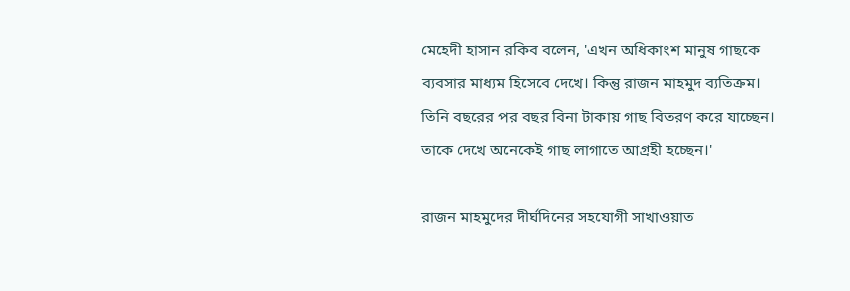মেহেদী হাসান রকিব বলেন, 'এখন অধিকাংশ মানুষ গাছকে ব্যবসার মাধ্যম হিসেবে দেখে। কিন্তু রাজন মাহমুদ ব্যতিক্রম। তিনি বছরের পর বছর বিনা টাকায় গাছ বিতরণ করে যাচ্ছেন। তাকে দেখে অনেকেই গাছ লাগাতে আগ্রহী হচ্ছেন।'

রাজন মাহমুদের দীর্ঘদিনের সহযোগী সাখাওয়াত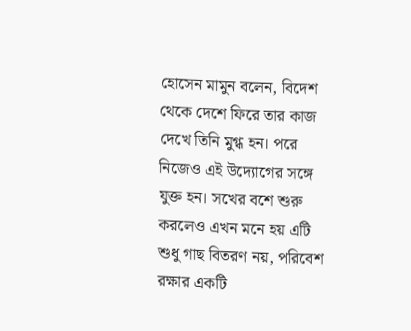হোসেন মামুন বলেন, বিদেশ থেকে দেশে ফিরে তার কাজ দেখে তিনি মুগ্ধ হন। পরে নিজেও এই উদ্যোগের সঙ্গে যুক্ত হন। সখের বশে শুরু করলেও এখন মনে হয় এটি শুধু গাছ বিতরণ নয়, পরিবেশ রক্ষার একটি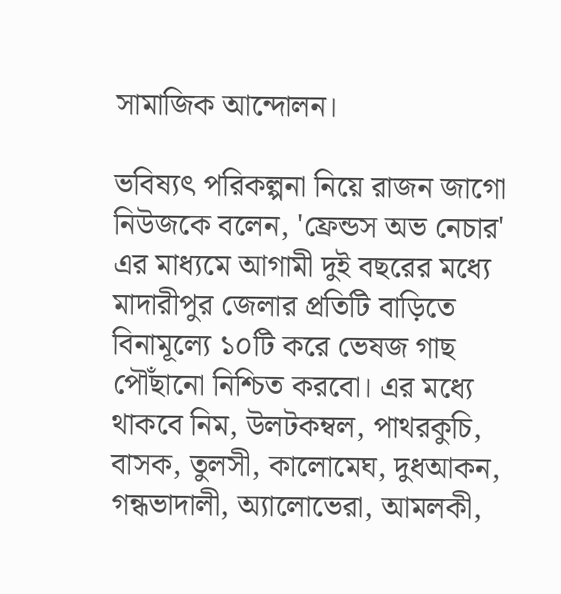সামাজিক আন্দোলন।

ভবিষ্যৎ পরিকল্পনা নিয়ে রাজন জাগো নিউজকে বলেন, 'ফ্রেন্ডস অভ নেচার' এর মাধ্যমে আগামী দুই বছরের মধ্যে মাদারীপুর জেলার প্রতিটি বাড়িতে বিনামূল্যে ১০টি করে ভেষজ গাছ পৌঁছানো নিশ্চিত করবো। এর মধ্যে থাকবে নিম, উলটকম্বল, পাথরকুচি, বাসক, তুলসী, কালোমেঘ, দুধআকন, গন্ধভাদালী, অ্যালোভেরা, আমলকী,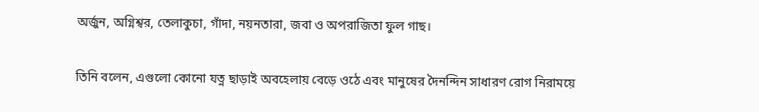অর্জুন, অগ্নিশ্বর, তেলাকুচা, গাঁদা, নয়নতারা, জবা ও অপরাজিতা ফুল গাছ।

তিনি বলেন, এগুলো কোনো যত্ন ছাড়াই অবহেলায় বেড়ে ওঠে এবং মানুষের দৈনন্দিন সাধারণ রোগ নিরাময়ে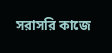সরাসরি কাজে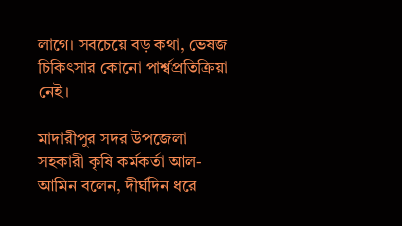লাগে। সবচেয়ে বড় কথা, ভেষজ চিকিৎসার কোনো পার্শ্বপ্রতিক্রিয়া নেই।

মাদারীপুর সদর উপজেলা সহকারী কৃষি কর্মকর্তা আল-আমিন বলেন, দীর্ঘদিন ধরে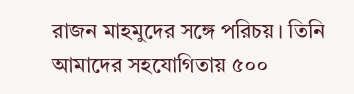রাজন মাহমুদের সঙ্গে পরিচয়। তিনি আমাদের সহযোগিতায় ৫০০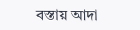বস্তায় আদা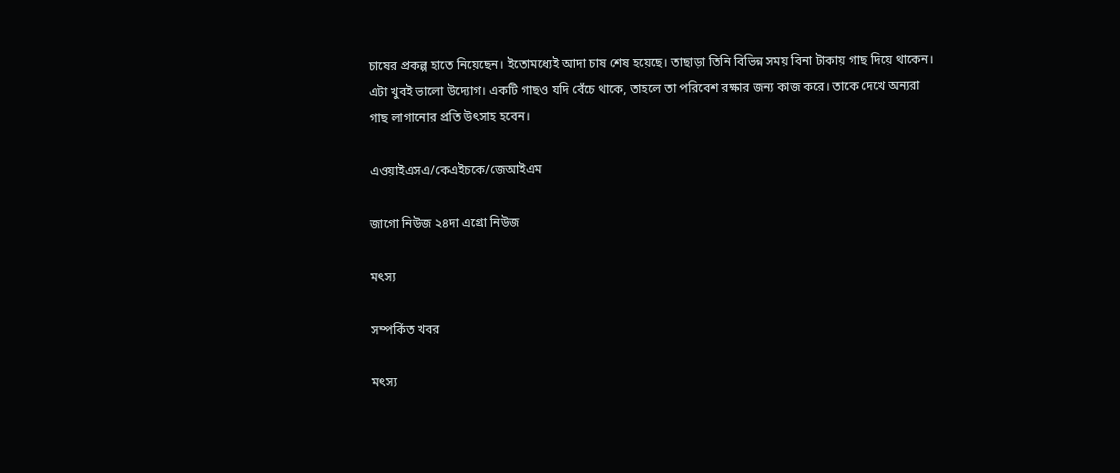চাষের প্রকল্প হাতে নিয়েছেন। ইতোমধ্যেই আদা চাষ শেষ হয়েছে। তাছাড়া তিনি বিভিন্ন সময় বিনা টাকায় গাছ দিয়ে থাকেন। এটা খুবই ভালো উদ্যোগ। একটি গাছও যদি বেঁচে থাকে, তাহলে তা পরিবেশ রক্ষার জন্য কাজ করে। তাকে দেখে অন্যরা গাছ লাগানোর প্রতি উৎসাহ হবেন।

এওয়াইএসএ/কেএইচকে/জেআইএম

জাগো নিউজ ২৪দা এগ্রো নিউজ

মৎস্য

সম্পর্কিত খবর

মৎস্য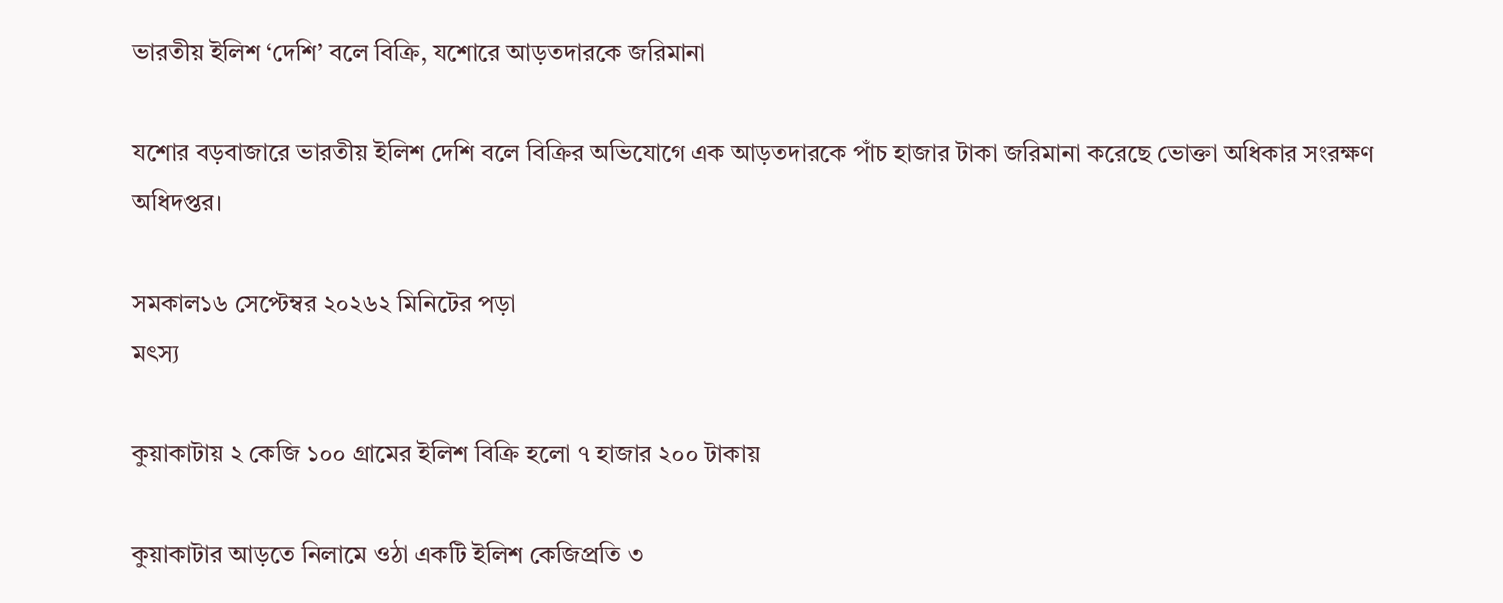ভারতীয় ইলিশ ‘দেশি’ বলে বিক্রি, যশোরে আড়তদারকে জরিমানা

যশোর বড়বাজারে ভারতীয় ইলিশ দেশি বলে বিক্রির অভিযোগে এক আড়তদারকে পাঁচ হাজার টাকা জরিমানা করেছে ভোক্তা অধিকার সংরক্ষণ অধিদপ্তর।

সমকাল১৬ সেপ্টেম্বর ২০২৬২ মিনিটের পড়া
মৎস্য

কুয়াকাটায় ২ কেজি ১০০ গ্রামের ইলিশ বিক্রি হলো ৭ হাজার ২০০ টাকায়

কুয়াকাটার আড়তে নিলামে ওঠা একটি ইলিশ কেজিপ্রতি ৩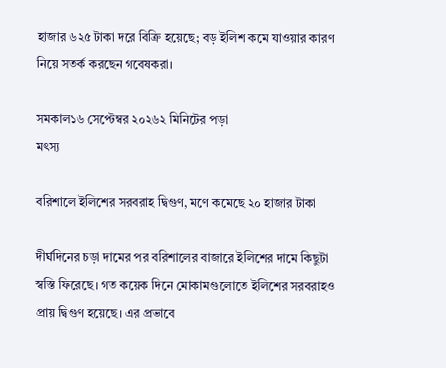হাজার ৬২৫ টাকা দরে বিক্রি হয়েছে; বড় ইলিশ কমে যাওয়ার কারণ নিয়ে সতর্ক করছেন গবেষকরা।

সমকাল১৬ সেপ্টেম্বর ২০২৬২ মিনিটের পড়া
মৎস্য

বরিশালে ইলিশের সরবরাহ দ্বিগুণ, মণে কমেছে ২০ হাজার টাকা

দীর্ঘদিনের চড়া দামের পর বরিশালের বাজারে ইলিশের দামে কিছুটা স্বস্তি ফিরেছে। গত কয়েক দিনে মোকামগুলোতে ইলিশের সরবরাহও প্রায় দ্বিগুণ হয়েছে। এর প্রভাবে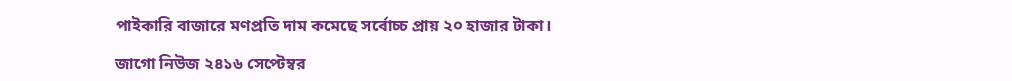পাইকারি বাজারে মণপ্রতি দাম কমেছে সর্বোচ্চ প্রায় ২০ হাজার টাকা।

জাগো নিউজ ২৪১৬ সেপ্টেম্বর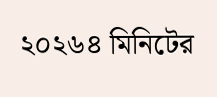২০২৬৪ মিনিটের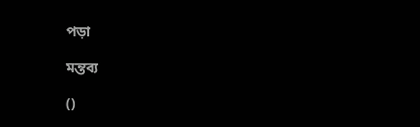পড়া

মন্তব্য

()